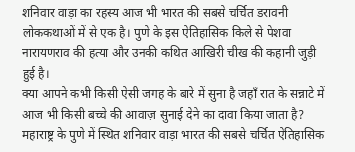शनिवार वाड़ा का रहस्य आज भी भारत की सबसे चर्चित डरावनी लोककथाओं में से एक है। पुणे के इस ऐतिहासिक किले से पेशवा नारायणराव की हत्या और उनकी कथित आखिरी चीख की कहानी जुड़ी हुई है।
क्या आपने कभी किसी ऐसी जगह के बारे में सुना है जहाँ रात के सन्नाटे में आज भी किसी बच्चे की आवाज़ सुनाई देने का दावा किया जाता है?
महाराष्ट्र के पुणे में स्थित शनिवार वाड़ा भारत की सबसे चर्चित ऐतिहासिक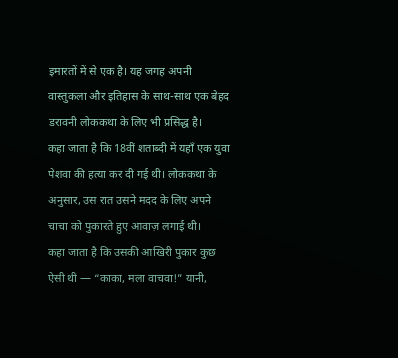इमारतों में से एक है। यह जगह अपनी वास्तुकला और इतिहास के साथ-साथ एक बेहद डरावनी लोककथा के लिए भी प्रसिद्ध है।
कहा जाता है कि 18वीं शताब्दी में यहाँ एक युवा पेशवा की हत्या कर दी गई थी। लोककथा के अनुसार, उस रात उसने मदद के लिए अपने चाचा को पुकारते हुए आवाज़ लगाई थी।
कहा जाता है कि उसकी आखिरी पुकार कुछ ऐसी थी — “काका, मला वाचवा!” यानी,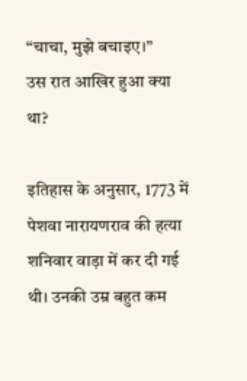“चाचा, मुझे बचाइए।”
उस रात आखिर हुआ क्या था?

इतिहास के अनुसार, 1773 में पेशवा नारायणराव की हत्या शनिवार वाड़ा में कर दी गई थी। उनकी उम्र बहुत कम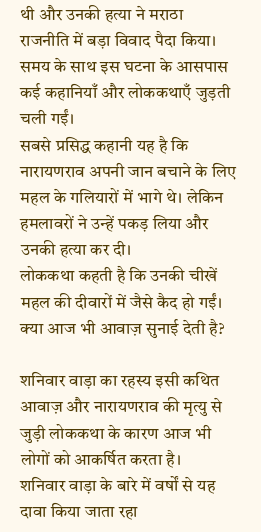थी और उनकी हत्या ने मराठा राजनीति में बड़ा विवाद पैदा किया।
समय के साथ इस घटना के आसपास कई कहानियाँ और लोककथाएँ जुड़ती चली गईं।
सबसे प्रसिद्ध कहानी यह है कि नारायणराव अपनी जान बचाने के लिए महल के गलियारों में भागे थे। लेकिन हमलावरों ने उन्हें पकड़ लिया और उनकी हत्या कर दी।
लोककथा कहती है कि उनकी चीखें महल की दीवारों में जैसे कैद हो गईं।
क्या आज भी आवाज़ सुनाई देती है?

शनिवार वाड़ा का रहस्य इसी कथित आवाज़ और नारायणराव की मृत्यु से जुड़ी लोककथा के कारण आज भी लोगों को आकर्षित करता है।
शनिवार वाड़ा के बारे में वर्षों से यह दावा किया जाता रहा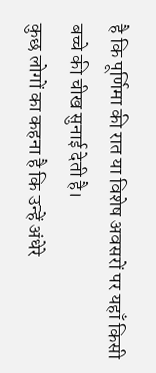है कि पूर्णिमा की रात या विशेष अवसरों पर यहाँ किसी बच्चे की चीख सुनाई देती है।
कुछ लोगों का कहना है कि उन्हें अंधेरे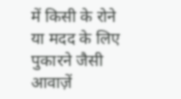में किसी के रोने या मदद के लिए पुकारने जैसी आवाज़ें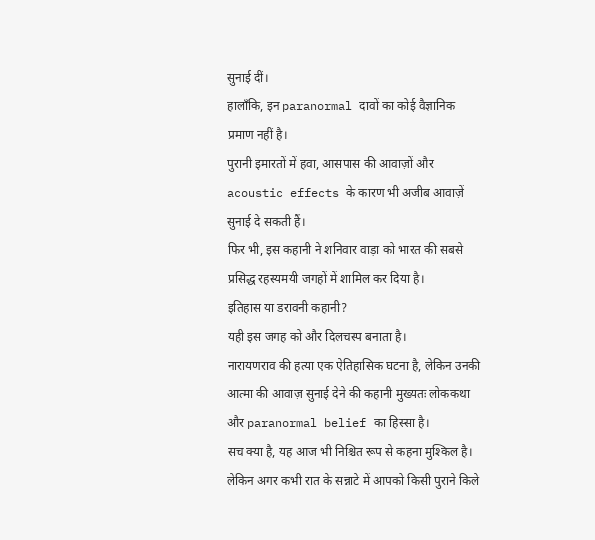सुनाई दीं।
हालाँकि, इन paranormal दावों का कोई वैज्ञानिक प्रमाण नहीं है।
पुरानी इमारतों में हवा, आसपास की आवाज़ों और acoustic effects के कारण भी अजीब आवाज़ें सुनाई दे सकती हैं।
फिर भी, इस कहानी ने शनिवार वाड़ा को भारत की सबसे प्रसिद्ध रहस्यमयी जगहों में शामिल कर दिया है।
इतिहास या डरावनी कहानी?
यही इस जगह को और दिलचस्प बनाता है।
नारायणराव की हत्या एक ऐतिहासिक घटना है, लेकिन उनकी आत्मा की आवाज़ सुनाई देने की कहानी मुख्यतः लोककथा और paranormal belief का हिस्सा है।
सच क्या है, यह आज भी निश्चित रूप से कहना मुश्किल है।
लेकिन अगर कभी रात के सन्नाटे में आपको किसी पुराने किले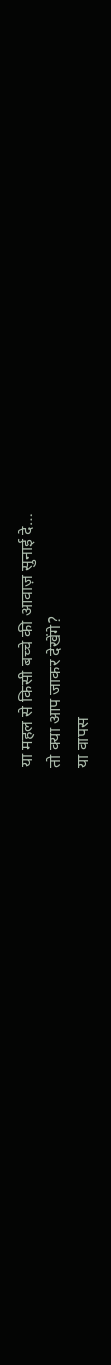या महल से किसी बच्चे की आवाज़ सुनाई दे…
तो क्या आप जाकर देखेंगे?
या वापस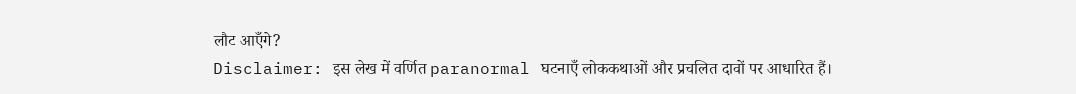लौट आएँगे?
Disclaimer: इस लेख में वर्णित paranormal घटनाएँ लोककथाओं और प्रचलित दावों पर आधारित हैं।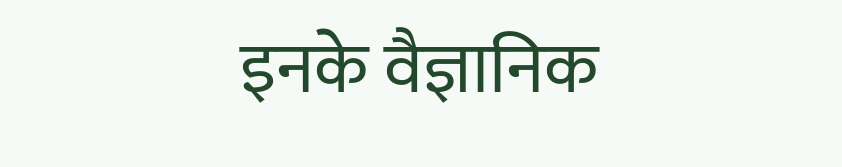इनके वैज्ञानिक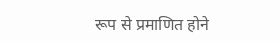रूप से प्रमाणित होने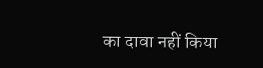का दावा नहीं किया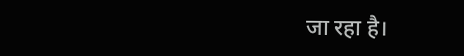जा रहा है।